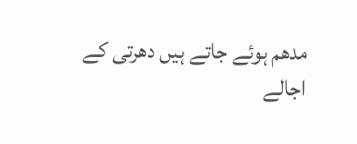مدھم ہوئے جاتے ہیں دھرتی کے اجالے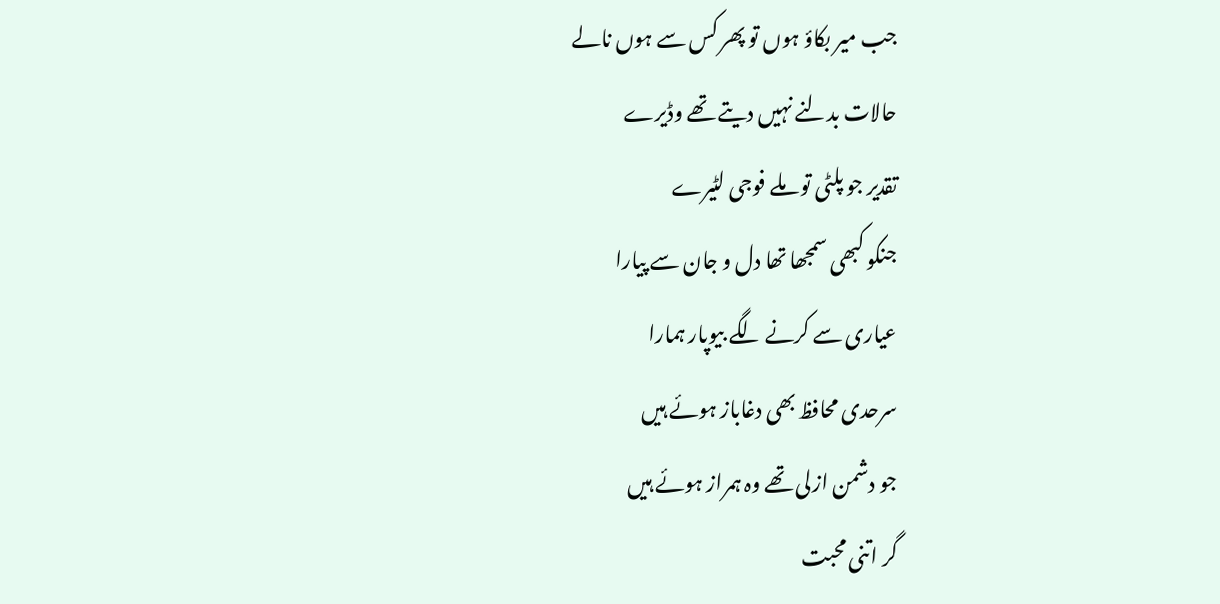جب میر بکاؤ ہوں تو پھر کس سے ہوں نالے
حالات بدلنے نہیں دیتے تھے وڈیرے
تقدیر جو پلٹی تو ملے فوجی لٹیرے
جنکو کبھی سمجھا تھا دل و جان سے پیارا
عیاری سے کرنے لگے بیوپار ہمارا
سرحدی محافظ بھی دغاباز ہوئے ہیں
جو دشمن ازلی تھے وہ ہمراز ہوئے ہیں
گر اتنی محبت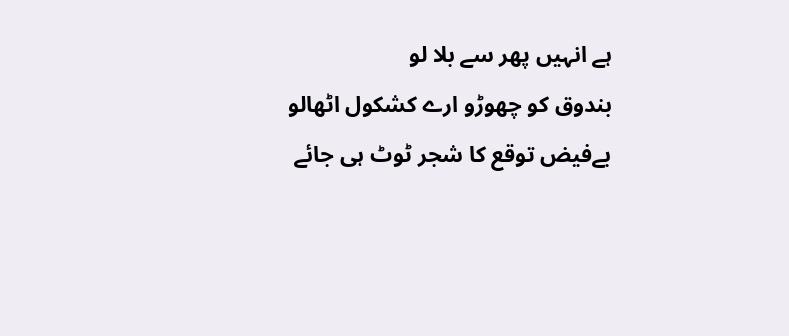ہے انہیں پھر سے بلا لو
بندوق کو چھوڑو ارے کشکول اٹھالو
بےفیض توقع کا شجر ٹوٹ ہی جائے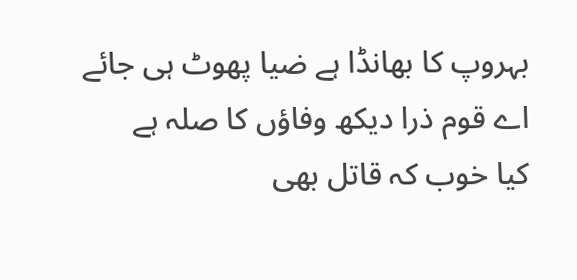بہروپ کا بھانڈا ہے ضیا پھوٹ ہی جائے
اے قوم ذرا دیکھ وفاؤں کا صلہ ہے
کیا خوب کہ قاتل بھی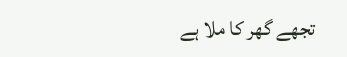تجھے گھر کا ملا ہے